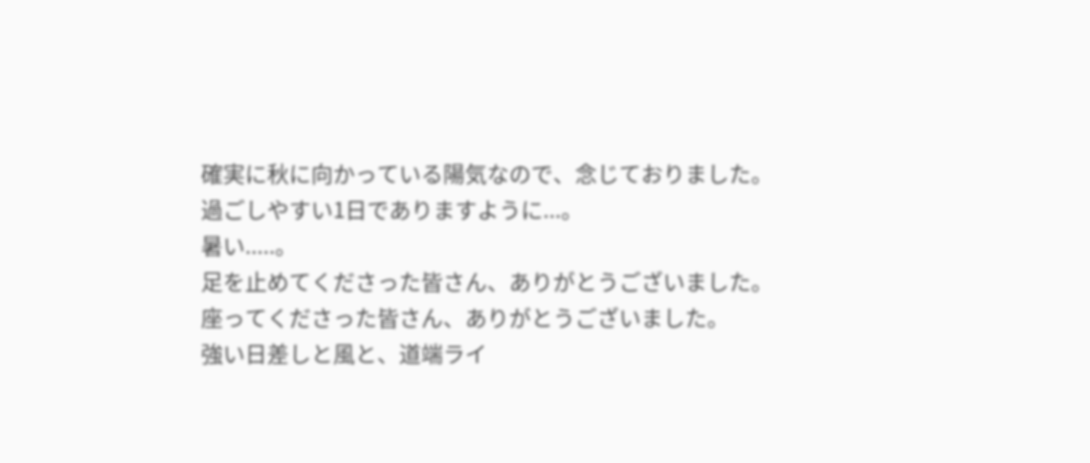確実に秋に向かっている陽気なので、念じておりました。
過ごしやすい1日でありますように...。
暑い.....。
足を止めてくださった皆さん、ありがとうございました。
座ってくださった皆さん、ありがとうございました。
強い日差しと風と、道端ライ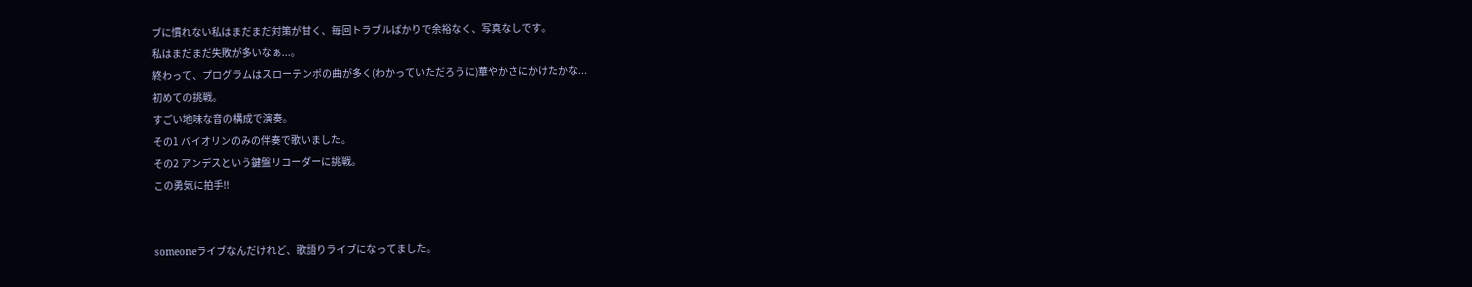ブに慣れない私はまだまだ対策が甘く、毎回トラブルばかりで余裕なく、写真なしです。
私はまだまだ失敗が多いなぁ...。
終わって、プログラムはスローテンポの曲が多く(わかっていただろうに)華やかさにかけたかな...
初めての挑戦。
すごい地味な音の構成で演奏。
その1 バイオリンのみの伴奏で歌いました。
その2 アンデスという鍵盤リコーダーに挑戦。
この勇気に拍手!!


someoneライブなんだけれど、歌語りライブになってました。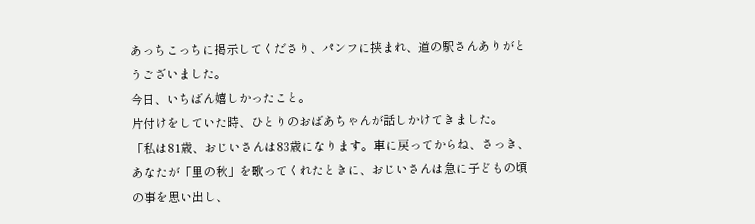あっちこっちに掲示してくださり、パンフに挟まれ、道の駅さんありがとうございました。
今日、いちばん嬉しかったこと。
片付けをしていた時、ひとりのおばあちゃんが話しかけてきました。
「私は81歳、おじいさんは83歳になります。車に戻ってからね、さっき、あなたが「里の秋」を歌ってくれたときに、おじいさんは急に子どもの頃の事を思い出し、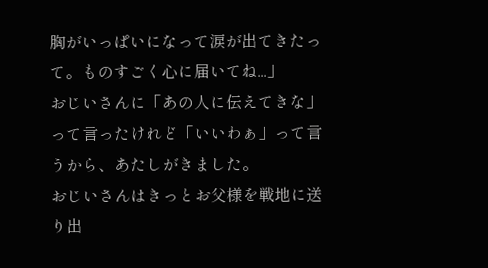胸がいっぱいになって涙が出てきたって。ものすごく心に届いてね...」
おじいさんに「あの人に伝えてきな」って言ったけれど「いいわぁ」って言うから、あたしがきました。
おじいさんはきっとお父様を戦地に送り出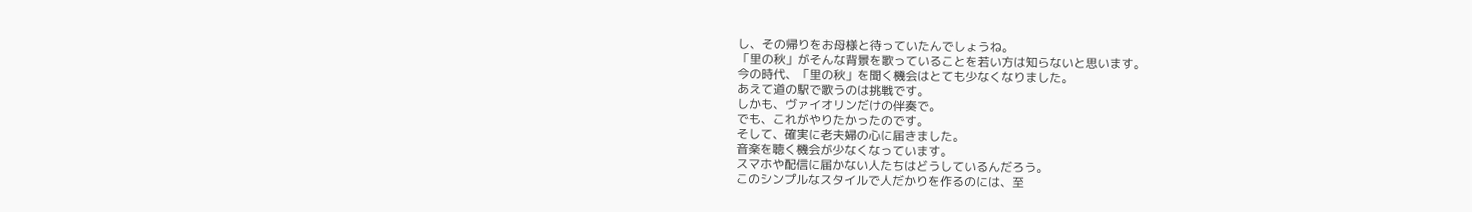し、その帰りをお母様と待っていたんでしょうね。
「里の秋」がそんな背景を歌っていることを若い方は知らないと思います。
今の時代、「里の秋」を聞く機会はとても少なくなりました。
あえて道の駅で歌うのは挑戦です。
しかも、ヴァイオリンだけの伴奏で。
でも、これがやりたかったのです。
そして、確実に老夫婦の心に届きました。
音楽を聴く機会が少なくなっています。
スマホや配信に届かない人たちはどうしているんだろう。
このシンプルなスタイルで人だかりを作るのには、至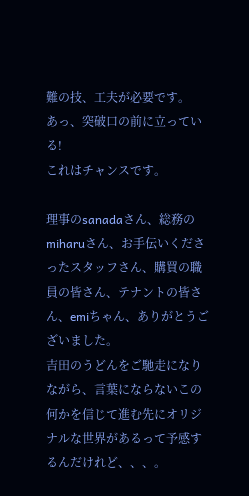難の技、工夫が必要です。
あっ、突破口の前に立っている!
これはチャンスです。

理事のsanadaさん、総務のmiharuさん、お手伝いくださったスタッフさん、購買の職員の皆さん、テナントの皆さん、emiちゃん、ありがとうございました。
吉田のうどんをご馳走になりながら、言葉にならないこの何かを信じて進む先にオリジナルな世界があるって予感するんだけれど、、、。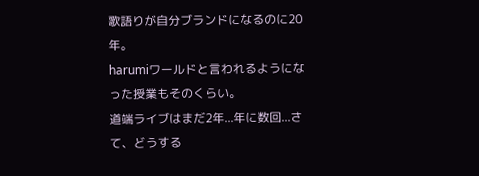歌語りが自分ブランドになるのに20年。
harumiワールドと言われるようになった授業もそのくらい。
道端ライブはまだ2年...年に数回...さて、どうする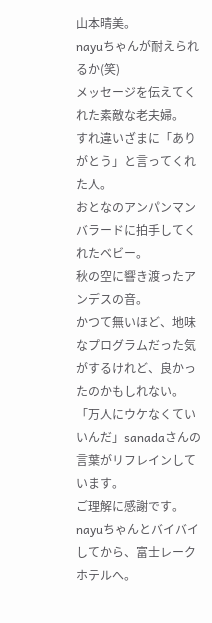山本晴美。
nayuちゃんが耐えられるか(笑)
メッセージを伝えてくれた素敵な老夫婦。
すれ違いざまに「ありがとう」と言ってくれた人。
おとなのアンパンマンバラードに拍手してくれたベビー。
秋の空に響き渡ったアンデスの音。
かつて無いほど、地味なプログラムだった気がするけれど、良かったのかもしれない。
「万人にウケなくていいんだ」sanadaさんの言葉がリフレインしています。
ご理解に感謝です。
nayuちゃんとバイバイしてから、富士レークホテルへ。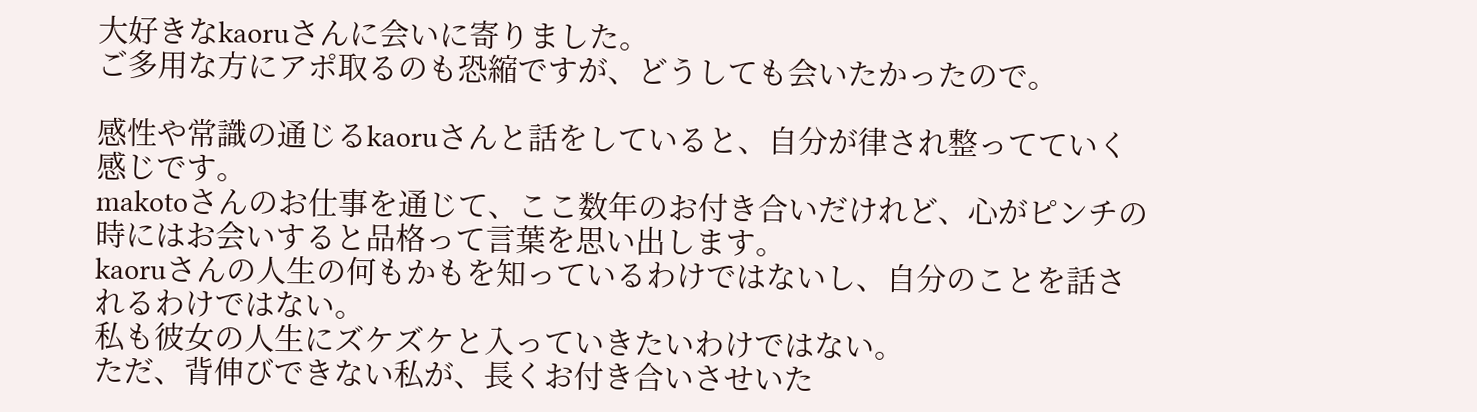大好きなkaoruさんに会いに寄りました。
ご多用な方にアポ取るのも恐縮ですが、どうしても会いたかったので。

感性や常識の通じるkaoruさんと話をしていると、自分が律され整ってていく感じです。
makotoさんのお仕事を通じて、ここ数年のお付き合いだけれど、心がピンチの時にはお会いすると品格って言葉を思い出します。
kaoruさんの人生の何もかもを知っているわけではないし、自分のことを話されるわけではない。
私も彼女の人生にズケズケと入っていきたいわけではない。
ただ、背伸びできない私が、長くお付き合いさせいた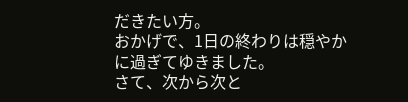だきたい方。
おかげで、1日の終わりは穏やかに過ぎてゆきました。
さて、次から次と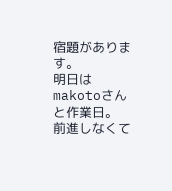宿題があります。
明日はmakotoさんと作業日。
前進しなくて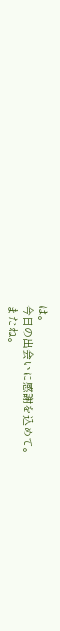は。
今日の出会いに感謝を込めて。
またね。